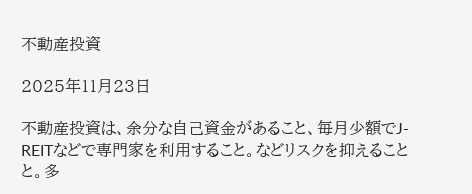不動産投資

2025年11月23日

不動産投資は、余分な自己資金があること、毎月少額でJ-REITなどで専門家を利用すること。などリスクを抑えることと。多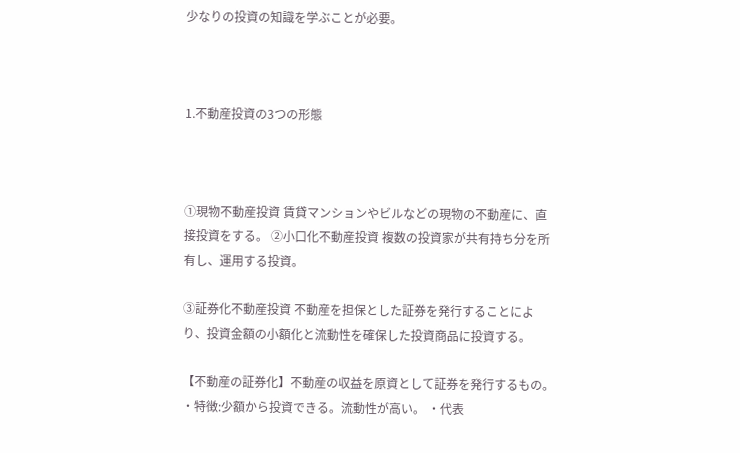少なりの投資の知識を学ぶことが必要。



1.不動産投資の3つの形態



➀現物不動産投資 賃貸マンションやビルなどの現物の不動産に、直接投資をする。 ②小口化不動産投資 複数の投資家が共有持ち分を所有し、運用する投資。

③証券化不動産投資 不動産を担保とした証券を発行することにより、投資金額の小額化と流動性を確保した投資商品に投資する。

【不動産の証券化】不動産の収益を原資として証券を発行するもの。 ・特徴:少額から投資できる。流動性が高い。 ・代表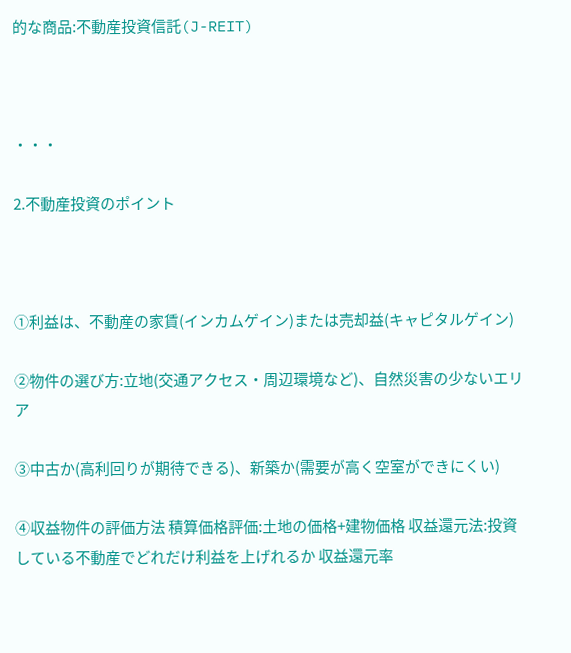的な商品:不動産投資信託(J-REIT)



・・・

2.不動産投資のポイント



➀利益は、不動産の家賃(インカムゲイン)または売却益(キャピタルゲイン)

②物件の選び方:立地(交通アクセス・周辺環境など)、自然災害の少ないエリア

③中古か(高利回りが期待できる)、新築か(需要が高く空室ができにくい)

④収益物件の評価方法 積算価格評価:土地の価格+建物価格 収益還元法:投資している不動産でどれだけ利益を上げれるか 収益還元率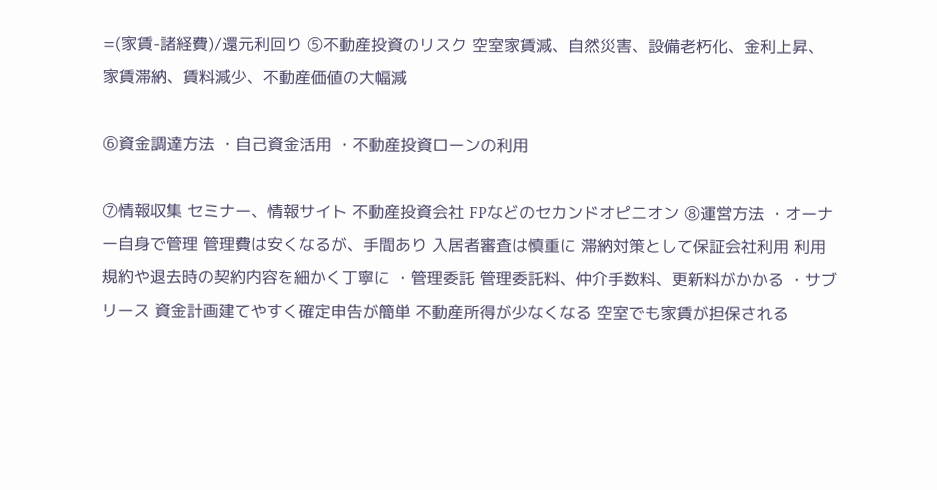=(家賃-諸経費)/還元利回り ⑤不動産投資のリスク 空室家賃減、自然災害、設備老朽化、金利上昇、家賃滞納、賃料減少、不動産価値の大幅減

⑥資金調達方法 ・自己資金活用 ・不動産投資ローンの利用

⑦情報収集 セミナー、情報サイト 不動産投資会社 FPなどのセカンドオピニオン ⑧運営方法 ・オーナー自身で管理 管理費は安くなるが、手間あり 入居者審査は慎重に 滞納対策として保証会社利用 利用規約や退去時の契約内容を細かく丁寧に ・管理委託 管理委託料、仲介手数料、更新料がかかる ・サブリース 資金計画建てやすく確定申告が簡単 不動産所得が少なくなる 空室でも家賃が担保される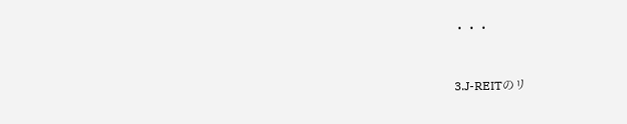・・・



3.J-REITのリ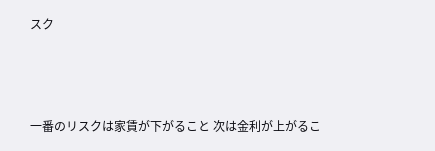スク



一番のリスクは家賃が下がること 次は金利が上がるこ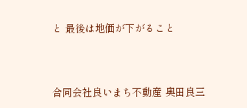と 最後は地価が下がること



合同会社良いまち不動産 奥田良三